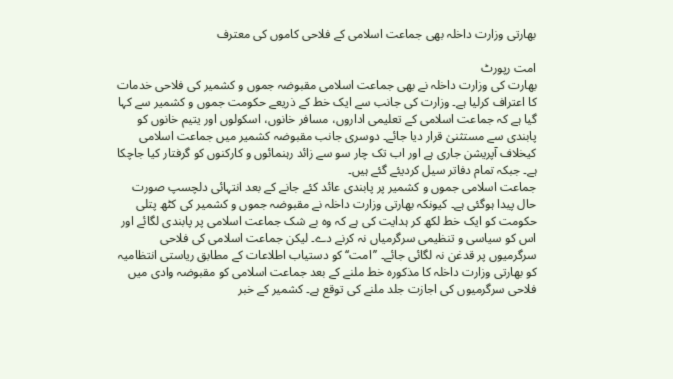بھارتی وزارت داخلہ بھی جماعت اسلامی کے فلاحی کاموں کی معترف

امت رپورٹ
بھارت کی وزارت داخلہ نے بھی جماعت اسلامی مقبوضہ جموں و کشمیر کی فلاحی خدمات کا اعتراف کرلیا ہے۔ وزارت کی جانب سے ایک خط کے ذریعے حکومت جموں و کشمیر سے کہا گیا ہے کہ جماعت اسلامی کے تعلیمی اداروں، مسافر خانوں، اسکولوں اور یتیم خانوں کو پابندی سے مستثنیٰ قرار دیا جائے۔ دوسری جانب مقبوضہ کشمیر میں جماعت اسلامی کیخلاف آپریشن جاری ہے اور اب تک چار سو سے زائد رہنمائوں و کارکنوں کو گرفتار کیا جاچکا ہے۔ جبکہ تمام دفاتر سیل کردیئے گئے ہیں۔
جماعت اسلامی جموں و کشمیر پر پابندی عائد کئے جانے کے بعد انتہائی دلچسپ صورت حال پیدا ہوگئی ہے۔ کیونکہ بھارتی وزارت داخلہ نے مقبوضہ جموں و کشمیر کی کٹھ پتلی حکومت کو ایک خط لکھ کر ہدایت کی ہے کہ وہ بے شک جماعت اسلامی پر پابندی لگائے اور اس کو سیاسی و تنظیمی سرگرمیاں نہ کرنے دے۔ لیکن جماعت اسلامی کی فلاحی سرگرمیوں پر قدغن نہ لگائی جائے۔ ’’امت‘‘ کو دستیاب اطلاعات کے مطابق ریاستی انتظامیہ کو بھارتی وزارت داخلہ کا مذکورہ خط ملنے کے بعد جماعت اسلامی کو مقبوضہ وادی میں فلاحی سرگرمیوں کی اجازت جلد ملنے کی توقع ہے۔ کشمیر کے خبر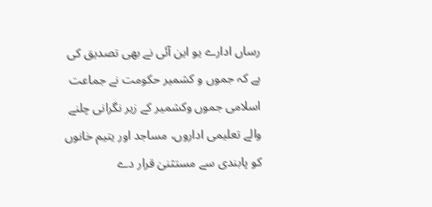رساں ادارے یو این آئی نے بھی تصدیق کی ہے کہ جموں و کشمیر حکومت نے جماعت اسلامی جموں وکشمیر کے زیر نگرانی چلنے والے تعلیمی اداروں، مساجد اور یتیم خانوں کو پابندی سے مستثنیٰ قرار دے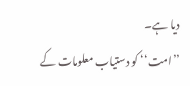دیا ہے۔
’’امت‘‘ کو دستیاب معلومات کے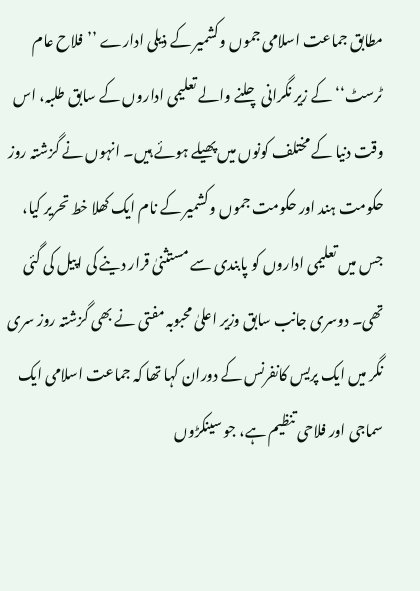مطابق جماعت اسلامی جموں وکشمیر کے ذیلی ادارے ’’فلاح عام ٹرسٹ‘‘ کے زیر نگرانی چلنے والے تعلیمی اداروں کے سابق طلبہ، اس وقت دنیا کے مختلف کونوں میں پھیلے ہوئے ہیں۔ انہوں نے گزشتہ روز حکومت ہند اور حکومت جموں وکشمیر کے نام ایک کھلا خط تحریر کیا، جس میں تعلیمی اداروں کو پابندی سے مستثنیٰ قرار دینے کی اپیل کی گئی تھی۔ دوسری جانب سابق وزیر اعلیٰ محبوبہ مفتی نے بھی گزشتہ روز سری نگر میں ایک پریس کانفرنس کے دوران کہا تھا کہ جماعت اسلامی ایک سماجی اور فلاحی تنظیم ہے، جو سینکڑوں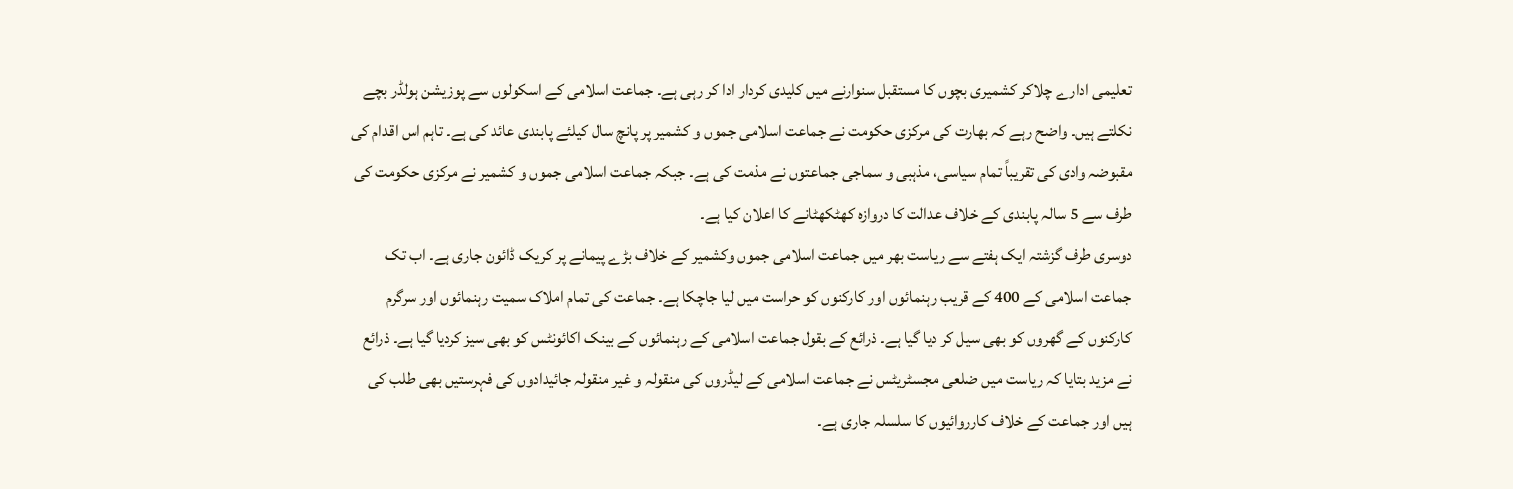تعلیمی ادارے چلاکر کشمیری بچوں کا مستقبل سنوارنے میں کلیدی کردار ادا کر رہی ہے۔ جماعت اسلامی کے اسکولوں سے پوزیشن ہولڈر بچے نکلتے ہیں۔ واضح رہے کہ بھارت کی مرکزی حکومت نے جماعت اسلامی جموں و کشمیر پر پانچ سال کیلئے پابندی عائد کی ہے۔ تاہم اس اقدام کی مقبوضہ وادی کی تقریباً تمام سیاسی، مذہبی و سماجی جماعتوں نے مذمت کی ہے۔ جبکہ جماعت اسلامی جموں و کشمیر نے مرکزی حکومت کی طرف سے 5 سالہ پابندی کے خلاف عدالت کا دروازہ کھٹکھٹانے کا اعلان کیا ہے۔
دوسری طرف گزشتہ ایک ہفتے سے ریاست بھر میں جماعت اسلامی جموں وکشمیر کے خلاف بڑے پیمانے پر کریک ڈائون جاری ہے۔ اب تک جماعت اسلامی کے 400 کے قریب رہنمائوں اور کارکنوں کو حراست میں لیا جاچکا ہے۔ جماعت کی تمام املاک سمیت رہنمائوں اور سرگرم کارکنوں کے گھروں کو بھی سیل کر دیا گیا ہے۔ ذرائع کے بقول جماعت اسلامی کے رہنمائوں کے بینک اکائونٹس کو بھی سیز کردیا گیا ہے۔ ذرائع نے مزید بتایا کہ ریاست میں ضلعی مجسٹریٹس نے جماعت اسلامی کے لیڈروں کی منقولہ و غیر منقولہ جائیدادوں کی فہرستیں بھی طلب کی ہیں اور جماعت کے خلاف کارروائیوں کا سلسلہ جاری ہے۔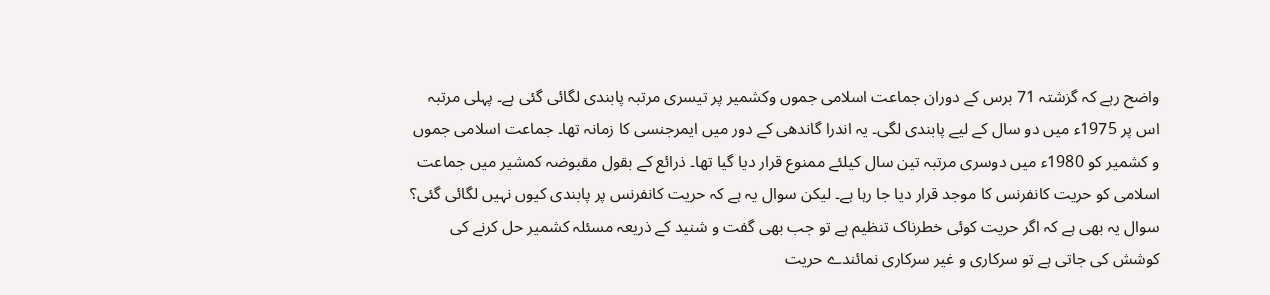واضح رہے کہ گزشتہ 71 برس کے دوران جماعت اسلامی جموں وکشمیر پر تیسری مرتبہ پابندی لگائی گئی ہے۔ پہلی مرتبہ اس پر 1975ء میں دو سال کے لیے پابندی لگی۔ یہ اندرا گاندھی کے دور میں ایمرجنسی کا زمانہ تھا۔ جماعت اسلامی جموں و کشمیر کو 1980ء میں دوسری مرتبہ تین سال کیلئے ممنوع قرار دیا گیا تھا۔ ذرائع کے بقول مقبوضہ کمشیر میں جماعت اسلامی کو حریت کانفرنس کا موجد قرار دیا جا رہا ہے۔ لیکن سوال یہ ہے کہ حریت کانفرنس پر پابندی کیوں نہیں لگائی گئی؟ سوال یہ بھی ہے کہ اگر حریت کوئی خطرناک تنظیم ہے تو جب بھی گفت و شنید کے ذریعہ مسئلہ کشمیر حل کرنے کی کوشش کی جاتی ہے تو سرکاری و غیر سرکاری نمائندے حریت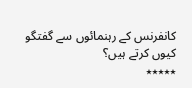کانفرنس کے رہنمائوں سے گفتگو کیوں کرتے ہیں؟
٭٭٭٭٭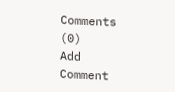Comments (0)
Add Comment